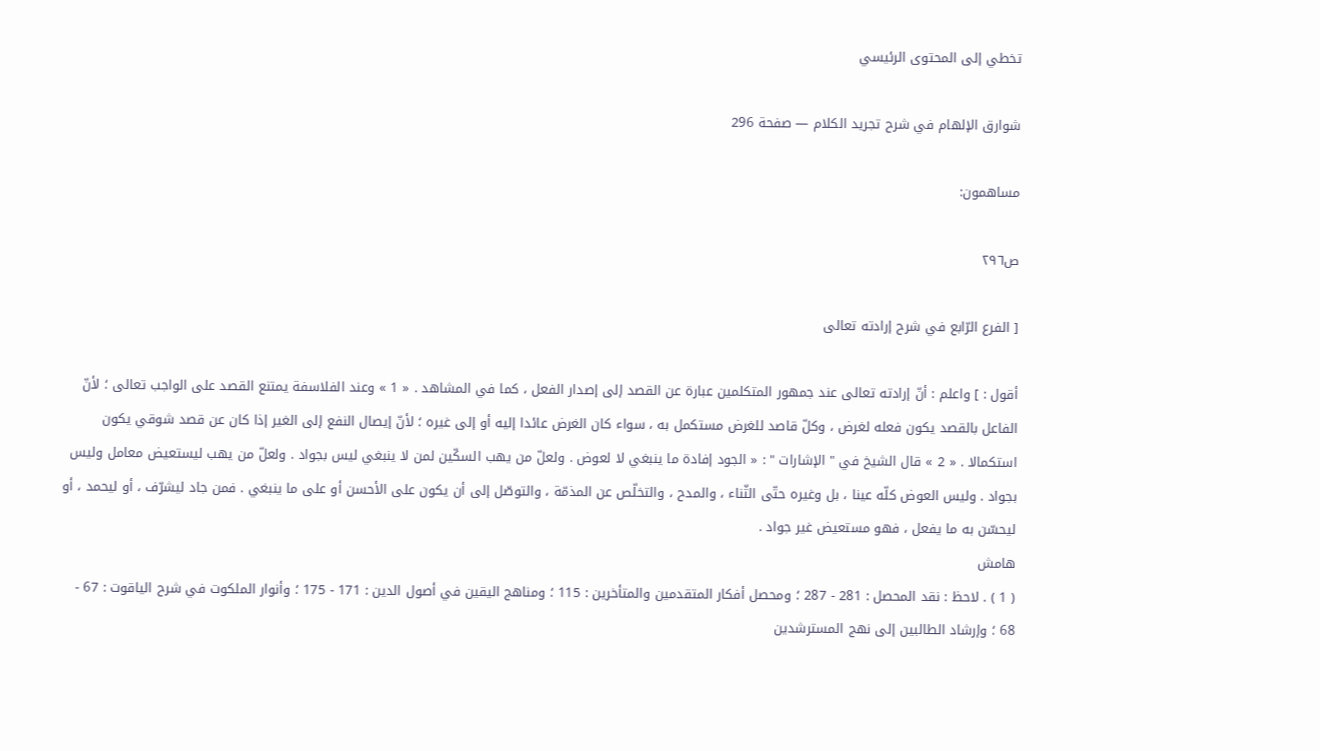تخطي إلى المحتوى الرئيسي

شوارق الإلهام في شرح تجريد الكلام — صفحة 296

مساهمون:

ص٢٩٦

[ الفرع الرّابع في شرح إرادته تعالى

أقول : ] واعلم : أنّ إرادته تعالى عند جمهور المتكلمين عبارة عن القصد إلى إصدار الفعل ، كما في المشاهد . « 1 » وعند الفلاسفة يمتنع القصد على الواجب تعالى ؛ لأنّ الفاعل بالقصد يكون فعله لغرض ، وكلّ قاصد للغرض مستكمل به ، سواء كان الغرض عائدا إليه أو إلى غيره ؛ لأنّ إيصال النفع إلى الغير إذا كان عن قصد شوقي يكون استكمالا . « 2 » قال الشيخ في " الإشارات " : « الجود إفادة ما ينبغي لا لعوض . ولعلّ من يهب السكّين لمن لا ينبغي ليس بجواد . ولعلّ من يهب ليستعيض معامل وليس بجواد . وليس العوض كلّه عينا ، بل وغيره حتّى الثّناء ، والمدح ، والتخلّص عن المذمّة ، والتوصّل إلى أن يكون على الأحسن أو على ما ينبغي . فمن جاد ليشرّف ، أو ليحمد ، أو ليحسّن به ما يفعل ، فهو مستعيض غير جواد .
هامش
( 1 ) . لاحظ : نقد المحصل : 281 - 287 ؛ ومحصل أفكار المتقدمين والمتأخرين : 115 ؛ ومناهج اليقين في أصول الدين : 171 - 175 ؛ وأنوار الملكوت في شرح الياقوت : 67 - 68 ؛ وإرشاد الطالبين إلى نهج المسترشدين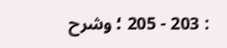: 203 - 205 ؛ وشرح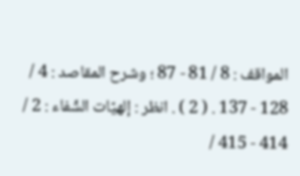المواقف : 8 / 81 - 87 ؛ وشرح المقاصد : 4 / 128 - 137 . ( 2 ) . انظر : إلهيّات الشّفاء : 2 / 414 - 415 /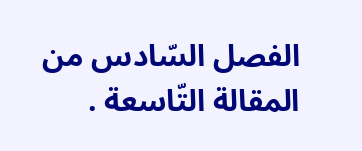الفصل السّادس من المقالة التّاسعة .